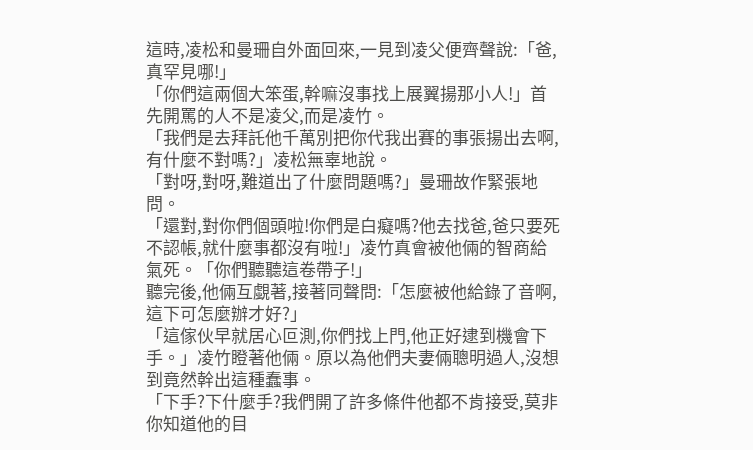這時,凌松和曼珊自外面回來,一見到凌父便齊聲說:「爸,真罕見哪!」
「你們這兩個大笨蛋,幹嘛沒事找上展翼揚那小人!」首先開罵的人不是凌父,而是凌竹。
「我們是去拜託他千萬別把你代我出賽的事張揚出去啊,有什麼不對嗎?」凌松無辜地說。
「對呀,對呀,難道出了什麼問題嗎?」曼珊故作緊張地問。
「還對,對你們個頭啦!你們是白癡嗎?他去找爸,爸只要死不認帳,就什麼事都沒有啦!」凌竹真會被他倆的智商給氣死。「你們聽聽這卷帶子!」
聽完後,他倆互覷著,接著同聲問:「怎麼被他給錄了音啊,這下可怎麼辦才好?」
「這傢伙早就居心叵測,你們找上門,他正好逮到機會下手。」凌竹瞪著他倆。原以為他們夫妻倆聰明過人,沒想到竟然幹出這種蠢事。
「下手?下什麼手?我們開了許多條件他都不肯接受,莫非你知道他的目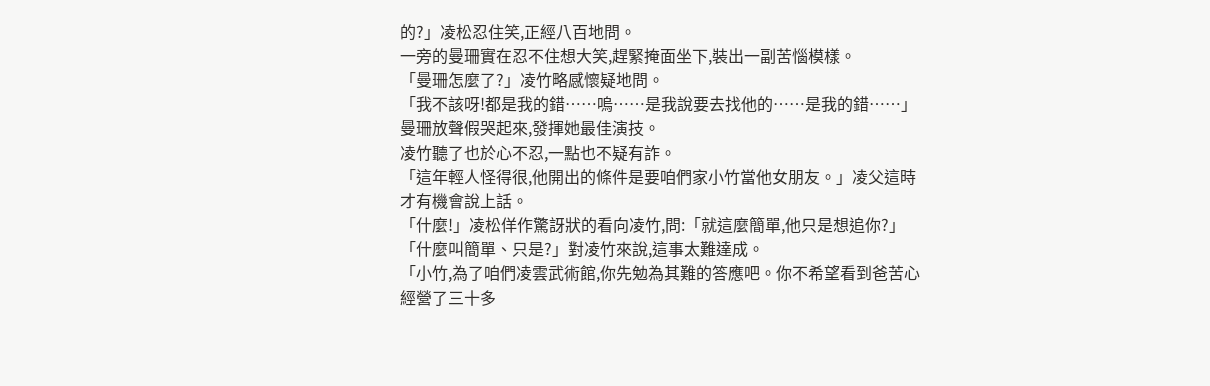的?」凌松忍住笑,正經八百地問。
一旁的曼珊實在忍不住想大笑,趕緊掩面坐下,裝出一副苦惱模樣。
「曼珊怎麼了?」凌竹略感懷疑地問。
「我不該呀!都是我的錯……嗚……是我說要去找他的……是我的錯……」曼珊放聲假哭起來,發揮她最佳演技。
凌竹聽了也於心不忍,一點也不疑有詐。
「這年輕人怪得很,他開出的條件是要咱們家小竹當他女朋友。」凌父這時才有機會說上話。
「什麼!」凌松佯作驚訝狀的看向凌竹,問:「就這麼簡單,他只是想追你?」
「什麼叫簡單、只是?」對凌竹來說,這事太難達成。
「小竹,為了咱們凌雲武術館,你先勉為其難的答應吧。你不希望看到爸苦心經營了三十多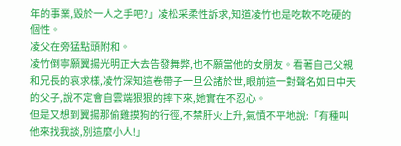年的事業,毀於一人之手吧?」凌松采柔性訴求,知道凌竹也是吃軟不吃硬的個性。
凌父在旁猛點頭附和。
凌竹倒寧願翼揚光明正大去告發舞弊,也不願當他的女朋友。看著自己父親和兄長的哀求樣,凌竹深知這卷帶子一旦公諸於世,眼前這一對聲名如日中天的父子,說不定會自雲端狠狠的摔下來,她實在不忍心。
但是又想到翼揚那偷雞摸狗的行徑,不禁肝火上升,氣憤不平地說:「有種叫他來找我談,別這麼小人!」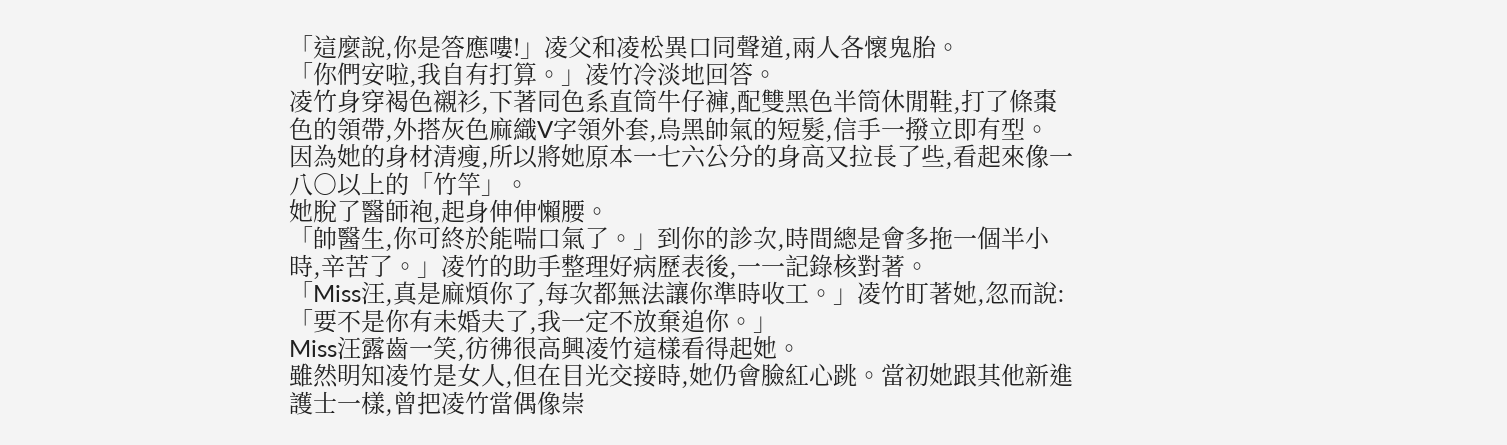「這麼說,你是答應嘍!」凌父和凌松異口同聲道,兩人各懷鬼胎。
「你們安啦,我自有打算。」凌竹冷淡地回答。
凌竹身穿褐色襯衫,下著同色系直筒牛仔褲,配雙黑色半筒休閒鞋,打了條棗色的領帶,外搭灰色麻織V字領外套,烏黑帥氣的短髮,信手一撥立即有型。
因為她的身材清瘦,所以將她原本一七六公分的身高又拉長了些,看起來像一八○以上的「竹竿」。
她脫了醫師袍,起身伸伸懶腰。
「帥醫生,你可終於能喘口氣了。」到你的診次,時間總是會多拖一個半小時,辛苦了。」凌竹的助手整理好病歷表後,一一記錄核對著。
「Miss汪,真是麻煩你了,每次都無法讓你準時收工。」凌竹盯著她,忽而說:「要不是你有未婚夫了,我一定不放棄追你。」
Miss汪露齒一笑,彷彿很高興凌竹這樣看得起她。
雖然明知凌竹是女人,但在目光交接時,她仍會臉紅心跳。當初她跟其他新進護士一樣,曾把凌竹當偶像崇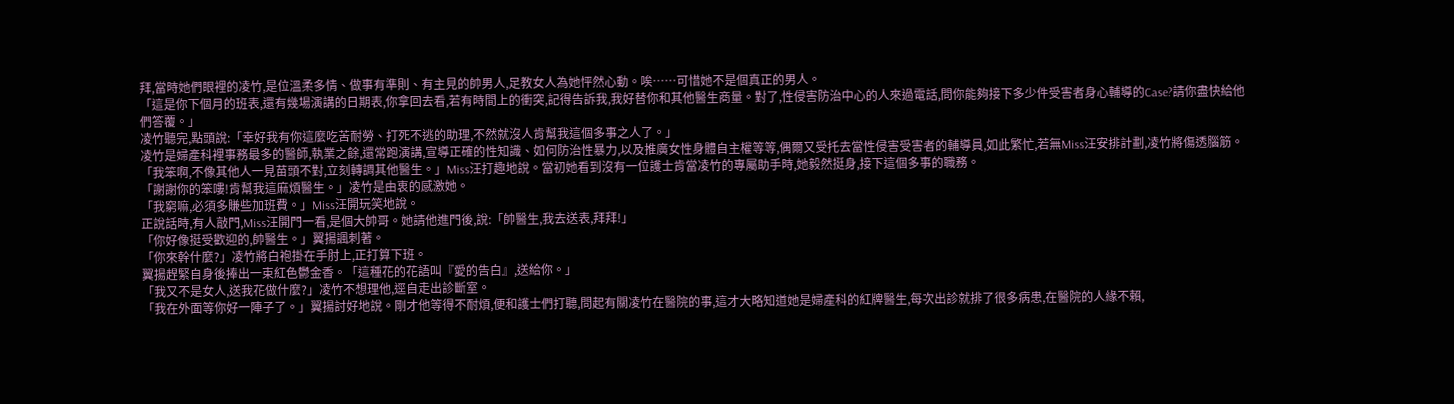拜,當時她們眼裡的凌竹,是位溫柔多情、做事有準則、有主見的帥男人,足教女人為她怦然心動。唉……可惜她不是個真正的男人。
「這是你下個月的班表,還有幾場演講的日期表,你拿回去看,若有時間上的衝突,記得告訴我,我好替你和其他醫生商量。對了,性侵害防治中心的人來過電話,問你能夠接下多少件受害者身心輔導的Case?請你盡快給他們答覆。」
凌竹聽完,點頭說:「幸好我有你這麼吃苦耐勞、打死不逃的助理,不然就沒人肯幫我這個多事之人了。」
凌竹是婦產科裡事務最多的醫師,執業之餘,還常跑演講,宣導正確的性知識、如何防治性暴力,以及推廣女性身體自主權等等,偶爾又受托去當性侵害受害者的輔導員,如此繁忙,若無Miss汪安排計劃,凌竹將傷透腦筋。
「我笨啊,不像其他人一見苗頭不對,立刻轉調其他醫生。」Miss汪打趣地說。當初她看到沒有一位護士肯當凌竹的專屬助手時,她毅然挺身,接下這個多事的職務。
「謝謝你的笨嘍!肯幫我這麻煩醫生。」凌竹是由衷的感激她。
「我窮嘛,必須多賺些加班費。」Miss汪開玩笑地說。
正說話時,有人敲門,Miss汪開門一看,是個大帥哥。她請他進門後,說:「帥醫生,我去送表,拜拜!」
「你好像挺受歡迎的,帥醫生。」翼揚諷刺著。
「你來幹什麼?」凌竹將白袍掛在手肘上,正打算下班。
翼揚趕緊自身後捧出一束紅色鬱金香。「這種花的花語叫『愛的告白』,送給你。」
「我又不是女人,送我花做什麼?」凌竹不想理他,逕自走出診斷室。
「我在外面等你好一陣子了。」翼揚討好地說。剛才他等得不耐煩,便和護士們打聽,問起有關凌竹在醫院的事,這才大略知道她是婦產科的紅牌醫生,每次出診就排了很多病患,在醫院的人緣不賴,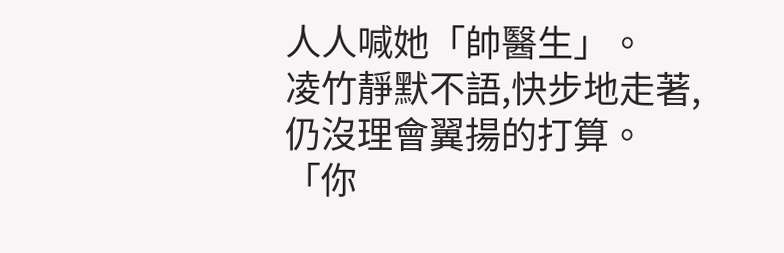人人喊她「帥醫生」。
凌竹靜默不語,快步地走著,仍沒理會翼揚的打算。
「你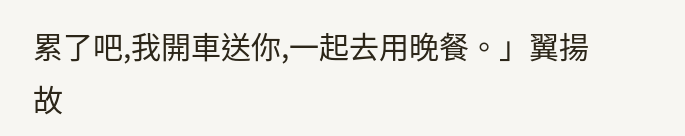累了吧,我開車送你,一起去用晚餐。」翼揚故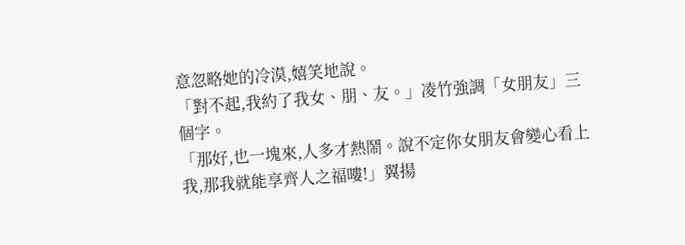意忽略她的冷漠,嬉笑地說。
「對不起,我約了我女、朋、友。」凌竹強調「女朋友」三個字。
「那好,也一塊來,人多才熱鬧。說不定你女朋友會變心看上我,那我就能享齊人之福嘍!」翼揚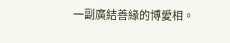一副廣結善緣的博愛相。